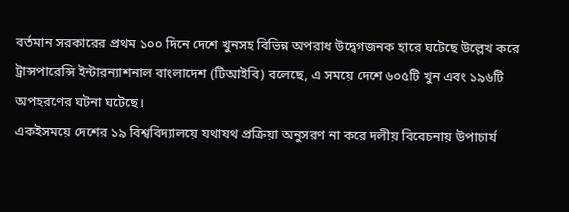বর্তমান সরকারের প্রথম ১০০ দিনে দেশে খুনসহ বিভিন্ন অপরাধ উদ্বেগজনক হারে ঘটেছে উল্লেখ করে ট্রান্সপারেন্সি ইন্টারন্যাশনাল বাংলাদেশ (টিআইবি) বলেছে, এ সময়ে দেশে ৬০৫টি খুন এবং ১৯৬টি অপহরণের ঘটনা ঘটেছে।
একইসময়ে দেশের ১৯ বিশ্ববিদ্যালয়ে যথাযথ প্রক্রিয়া অনুসরণ না করে দলীয় বিবেচনায় উপাচার্য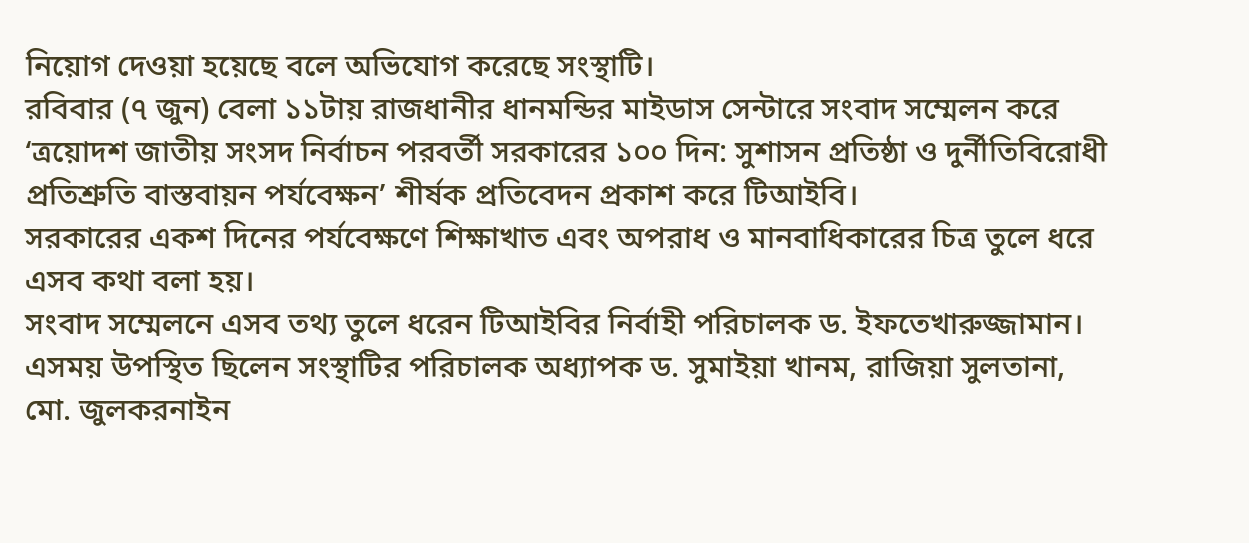নিয়োগ দেওয়া হয়েছে বলে অভিযোগ করেছে সংস্থাটি।
রবিবার (৭ জুন) বেলা ১১টায় রাজধানীর ধানমন্ডির মাইডাস সেন্টারে সংবাদ সম্মেলন করে ‘ত্রয়োদশ জাতীয় সংসদ নির্বাচন পরবর্তী সরকারের ১০০ দিন: সুশাসন প্রতিষ্ঠা ও দুর্নীতিবিরোধী প্রতিশ্রুতি বাস্তবায়ন পর্যবেক্ষন’ শীর্ষক প্রতিবেদন প্রকাশ করে টিআইবি।
সরকারের একশ দিনের পর্যবেক্ষণে শিক্ষাখাত এবং অপরাধ ও মানবাধিকারের চিত্র তুলে ধরে এসব কথা বলা হয়।
সংবাদ সম্মেলনে এসব তথ্য তুলে ধরেন টিআইবির নির্বাহী পরিচালক ড. ইফতেখারুজ্জামান। এসময় উপস্থিত ছিলেন সংস্থাটির পরিচালক অধ্যাপক ড. সুমাইয়া খানম, রাজিয়া সুলতানা, মো. জুলকরনাইন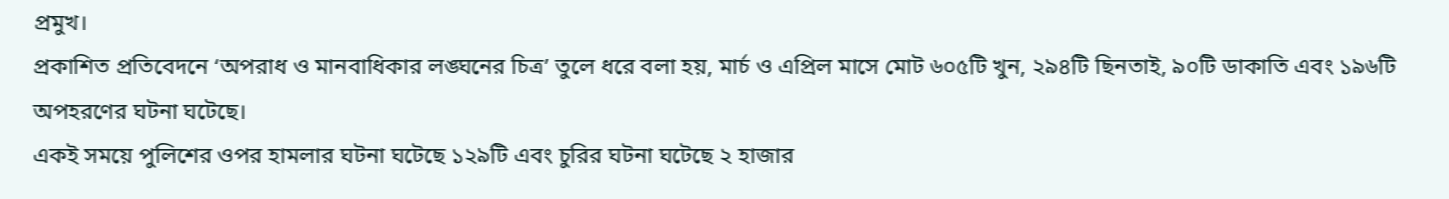প্রমুখ।
প্রকাশিত প্রতিবেদনে ‘অপরাধ ও মানবাধিকার লঙ্ঘনের চিত্র’ তুলে ধরে বলা হয়, মার্চ ও এপ্রিল মাসে মোট ৬০৫টি খুন, ২৯৪টি ছিনতাই, ৯০টি ডাকাতি এবং ১৯৬টি অপহরণের ঘটনা ঘটেছে।
একই সময়ে পুলিশের ওপর হামলার ঘটনা ঘটেছে ১২৯টি এবং চুরির ঘটনা ঘটেছে ২ হাজার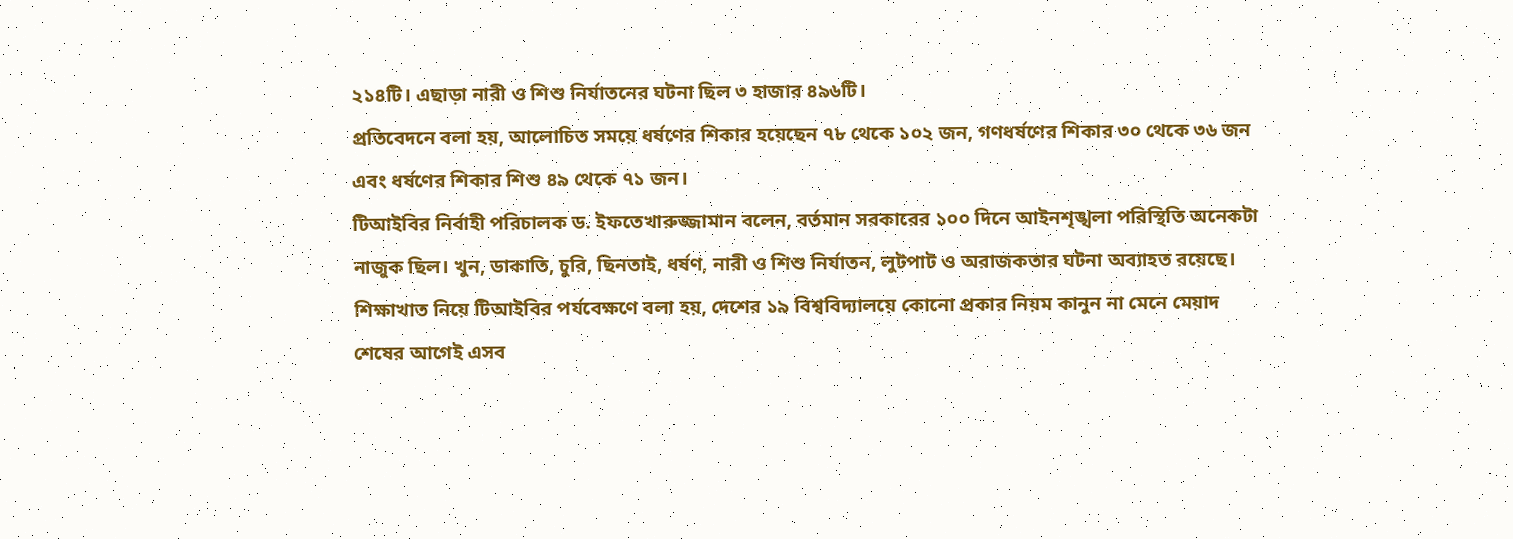২১৪টি। এছাড়া নারী ও শিশু নির্যাতনের ঘটনা ছিল ৩ হাজার ৪৯৬টি।
প্রতিবেদনে বলা হয়, আলোচিত সময়ে ধর্ষণের শিকার হয়েছেন ৭৮ থেকে ১০২ জন, গণধর্ষণের শিকার ৩০ থেকে ৩৬ জন এবং ধর্ষণের শিকার শিশু ৪৯ থেকে ৭১ জন।
টিআইবির নির্বাহী পরিচালক ড. ইফতেখারুজ্জামান বলেন, বর্তমান সরকারের ১০০ দিনে আইনশৃঙ্খলা পরিস্থিতি অনেকটা নাজুক ছিল। খুন, ডাকাতি, চুরি, ছিনতাই, ধর্ষণ, নারী ও শিশু নির্যাতন, লুটপাট ও অরাজকতার ঘটনা অব্যাহত রয়েছে।
শিক্ষাখাত নিয়ে টিআইবির পর্যবেক্ষণে বলা হয়, দেশের ১৯ বিশ্ববিদ্যালয়ে কোনো প্রকার নিয়ম কানুন না মেনে মেয়াদ শেষের আগেই এসব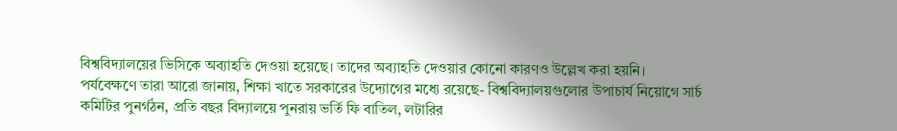বিশ্ববিদ্যালয়ের ভিসিকে অব্যাহতি দেওয়া হয়েছে। তাদের অব্যাহতি দেওয়ার কোনো কারণও উল্লেখ করা হয়নি।
পর্যবেক্ষণে তারা আরো জানায়, শিক্ষা খাতে সরকারের উদ্যোগের মধ্যে রয়েছে- বিশ্ববিদ্যালয়গুলোর উপাচার্য নিয়োগে সার্চ কমিটির পুনর্গঠন, প্রতি বছর বিদ্যালয়ে পুনরায় ভর্তি ফি বাতিল, লটারির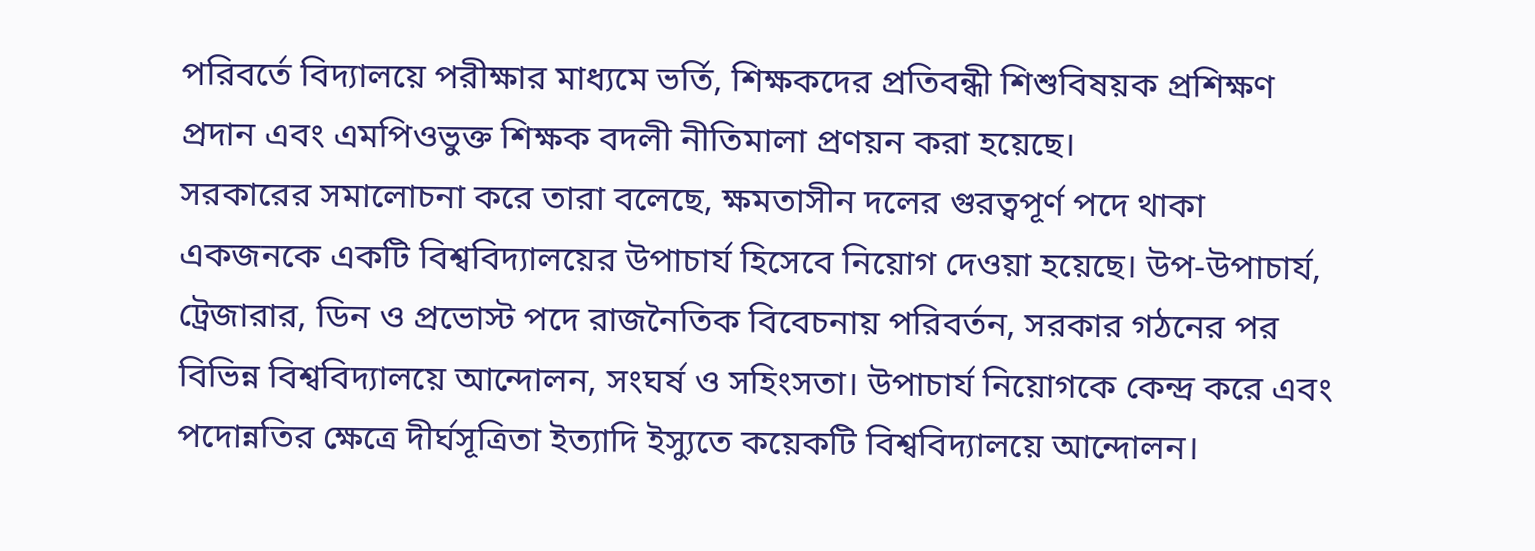পরিবর্তে বিদ্যালয়ে পরীক্ষার মাধ্যমে ভর্তি, শিক্ষকদের প্রতিবন্ধী শিশুবিষয়ক প্রশিক্ষণ প্রদান এবং এমপিওভুক্ত শিক্ষক বদলী নীতিমালা প্রণয়ন করা হয়েছে।
সরকারের সমালোচনা করে তারা বলেছে, ক্ষমতাসীন দলের গুরত্বপূর্ণ পদে থাকা একজনকে একটি বিশ্ববিদ্যালয়ের উপাচার্য হিসেবে নিয়োগ দেওয়া হয়েছে। উপ-উপাচার্য, ট্রেজারার, ডিন ও প্রভোস্ট পদে রাজনৈতিক বিবেচনায় পরিবর্তন, সরকার গঠনের পর বিভিন্ন বিশ্ববিদ্যালয়ে আন্দোলন, সংঘর্ষ ও সহিংসতা। উপাচার্য নিয়োগকে কেন্দ্র করে এবং পদোন্নতির ক্ষেত্রে দীর্ঘসূত্রিতা ইত্যাদি ইস্যুতে কয়েকটি বিশ্ববিদ্যালয়ে আন্দোলন।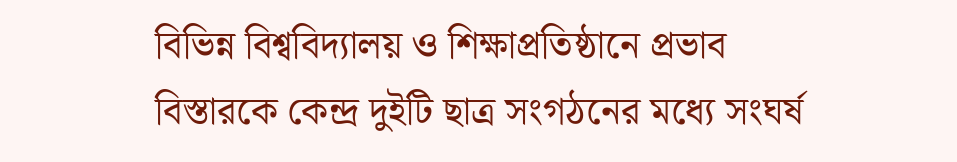বিভিন্ন বিশ্ববিদ্যালয় ও শিক্ষাপ্রতিষ্ঠানে প্রভাব বিস্তারকে কেন্দ্র দুইটি ছাত্র সংগঠনের মধ্যে সংঘর্ষ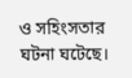ও সহিংসতার ঘটনা ঘটেছে।